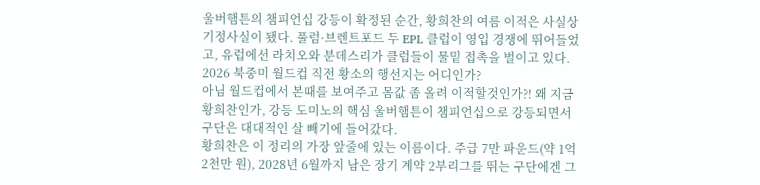울버햄튼의 챔피언십 강등이 확정된 순간, 황희찬의 여름 이적은 사실상 기정사실이 됐다. 풀럼·브렌트포드 두 EPL 클럽이 영입 경쟁에 뛰어들었고, 유럽에선 라치오와 분데스리가 클럽들이 물밑 접촉을 벌이고 있다. 2026 북중미 월드컵 직전 황소의 행선지는 어디인가?
아님 월드컵에서 본때를 보여주고 몸값 좀 올려 이적할것인가?! 왜 지금 황희찬인가, 강등 도미노의 핵심 울버햄튼이 챔피언십으로 강등되면서 구단은 대대적인 살 빼기에 들어갔다.
황희찬은 이 정리의 가장 앞줄에 있는 이름이다. 주급 7만 파운드(약 1억 2천만 원), 2028년 6월까지 남은 장기 계약 2부리그를 뛰는 구단에겐 그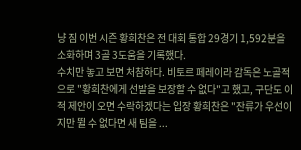냥 짐 이번 시즌 황희찬은 전 대회 통합 29경기 1,592분을 소화하며 3골 3도움을 기록했다.
수치만 놓고 보면 처참하다. 비토르 페레이라 감독은 노골적으로 "황희찬에게 선발을 보장할 수 없다"고 했고, 구단도 이적 제안이 오면 수락하겠다는 입장 황희찬은 "잔류가 우선이지만 뛸 수 없다면 새 팀을 ...